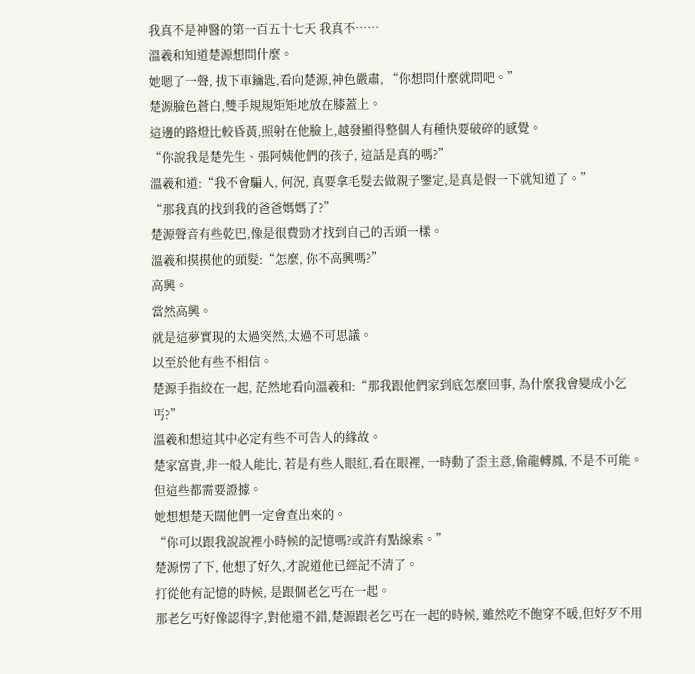我真不是神醫的第一百五十七天 我真不……
溫羲和知道楚源想問什麼。
她嗯了一聲, 拔下車鑰匙,看向楚源,神色嚴肅, “你想問什麼就問吧。”
楚源臉色蒼白,雙手規規矩矩地放在膝蓋上。
這邊的路燈比較昏黃,照射在他臉上,越發顯得整個人有種快要破碎的感覺。
“你說我是楚先生、張阿姨他們的孩子, 這話是真的嗎?”
溫羲和道:“我不會騙人, 何況, 真要拿毛髮去做親子鑒定,是真是假一下就知道了。”
“那我真的找到我的爸爸媽媽了?”
楚源聲音有些乾巴,像是很費勁才找到自己的舌頭一樣。
溫羲和摸摸他的頭髮:“怎麼, 你不高興嗎?”
高興。
當然高興。
就是這夢實現的太過突然,太過不可思議。
以至於他有些不相信。
楚源手指絞在一起, 茫然地看向溫羲和:“那我跟他們家到底怎麼回事, 為什麼我會變成小乞丐?”
溫羲和想這其中必定有些不可告人的緣故。
楚家富貴,非一般人能比, 若是有些人眼紅,看在眼裡, 一時動了歪主意,偷龍轉鳳, 不是不可能。
但這些都需要證據。
她想想楚天闊他們一定會查出來的。
“你可以跟我說說裡小時候的記憶嗎?或許有點線索。”
楚源愣了下, 他想了好久,才說道他已經記不清了。
打從他有記憶的時候, 是跟個老乞丐在一起。
那老乞丐好像認得字,對他還不錯,楚源跟老乞丐在一起的時候, 雖然吃不飽穿不暖,但好歹不用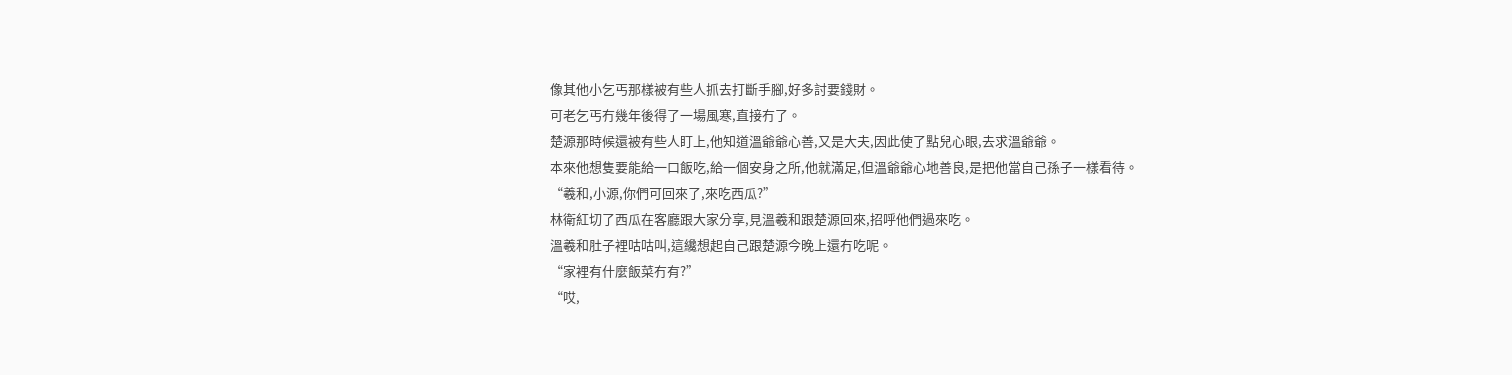像其他小乞丐那樣被有些人抓去打斷手腳,好多討要錢財。
可老乞丐冇幾年後得了一場風寒,直接冇了。
楚源那時候還被有些人盯上,他知道溫爺爺心善,又是大夫,因此使了點兒心眼,去求溫爺爺。
本來他想隻要能給一口飯吃,給一個安身之所,他就滿足,但溫爺爺心地善良,是把他當自己孫子一樣看待。
“羲和,小源,你們可回來了,來吃西瓜?”
林衛紅切了西瓜在客廳跟大家分享,見溫羲和跟楚源回來,招呼他們過來吃。
溫羲和肚子裡咕咕叫,這纔想起自己跟楚源今晚上還冇吃呢。
“家裡有什麼飯菜冇有?”
“哎,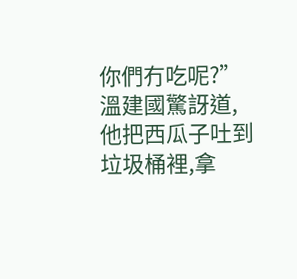你們冇吃呢?”溫建國驚訝道,他把西瓜子吐到垃圾桶裡,拿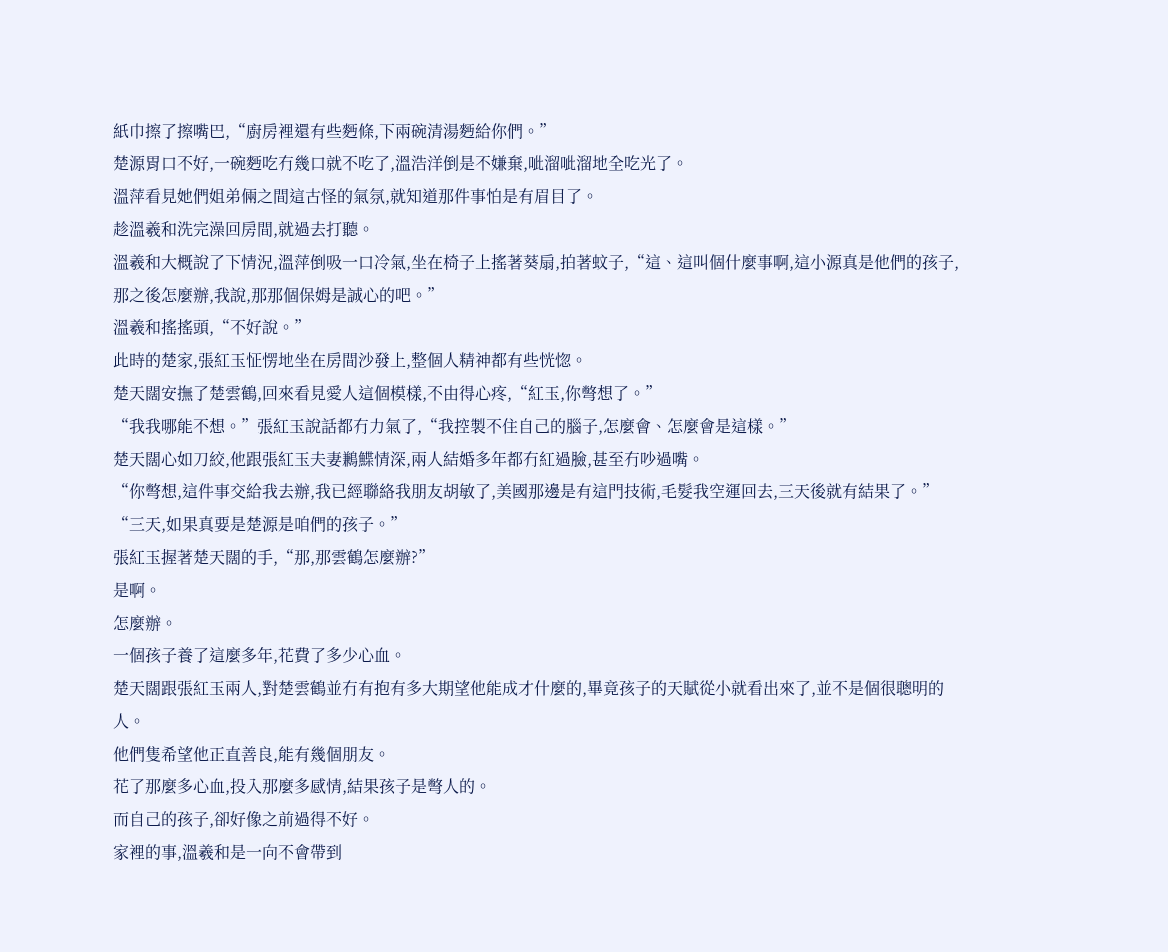紙巾擦了擦嘴巴,“廚房裡還有些麪條,下兩碗清湯麪給你們。”
楚源胃口不好,一碗麪吃冇幾口就不吃了,溫浩洋倒是不嫌棄,呲溜呲溜地全吃光了。
溫萍看見她們姐弟倆之間這古怪的氣氛,就知道那件事怕是有眉目了。
趁溫羲和洗完澡回房間,就過去打聽。
溫羲和大概說了下情況,溫萍倒吸一口冷氣,坐在椅子上搖著葵扇,拍著蚊子,“這、這叫個什麼事啊,這小源真是他們的孩子,那之後怎麼辦,我說,那那個保姆是誠心的吧。”
溫羲和搖搖頭,“不好說。”
此時的楚家,張紅玉怔愣地坐在房間沙發上,整個人精神都有些恍惚。
楚天闊安撫了楚雲鶴,回來看見愛人這個模樣,不由得心疼,“紅玉,你彆想了。”
“我我哪能不想。”張紅玉說話都冇力氣了,“我控製不住自己的腦子,怎麼會、怎麼會是這樣。”
楚天闊心如刀絞,他跟張紅玉夫妻鶼鰈情深,兩人結婚多年都冇紅過臉,甚至冇吵過嘴。
“你彆想,這件事交給我去辦,我已經聯絡我朋友胡敏了,美國那邊是有這門技術,毛髮我空運回去,三天後就有結果了。”
“三天,如果真要是楚源是咱們的孩子。”
張紅玉握著楚天闊的手,“那,那雲鶴怎麼辦?”
是啊。
怎麼辦。
一個孩子養了這麼多年,花費了多少心血。
楚天闊跟張紅玉兩人,對楚雲鶴並冇有抱有多大期望他能成才什麼的,畢竟孩子的天賦從小就看出來了,並不是個很聰明的人。
他們隻希望他正直善良,能有幾個朋友。
花了那麼多心血,投入那麼多感情,結果孩子是彆人的。
而自己的孩子,卻好像之前過得不好。
家裡的事,溫羲和是一向不會帶到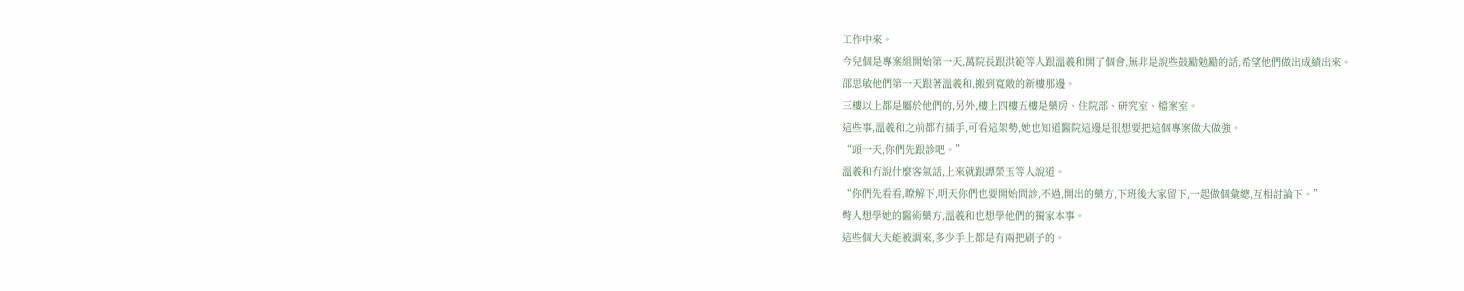工作中來。
今兒個是專案組開始第一天,萬院長跟洪範等人跟溫羲和開了個會,無非是說些鼓勵勉勵的話,希望他們做出成績出來。
邵思敏他們第一天跟著溫羲和,搬到寬敞的新樓那邊。
三樓以上都是屬於他們的,另外,樓上四樓五樓是藥房、住院部、研究室、檔案室。
這些事,溫羲和之前都冇插手,可看這架勢,她也知道醫院這邊是很想要把這個專案做大做強。
“頭一天,你們先跟診吧。”
溫羲和冇說什麼客氣話,上來就跟譚榮玉等人說道。
“你們先看看,瞭解下,明天你們也要開始問診,不過,開出的藥方,下班後大家留下,一起做個彙總,互相討論下。”
彆人想學她的醫術藥方,溫羲和也想學他們的獨家本事。
這些個大夫能被調來,多少手上都是有兩把刷子的。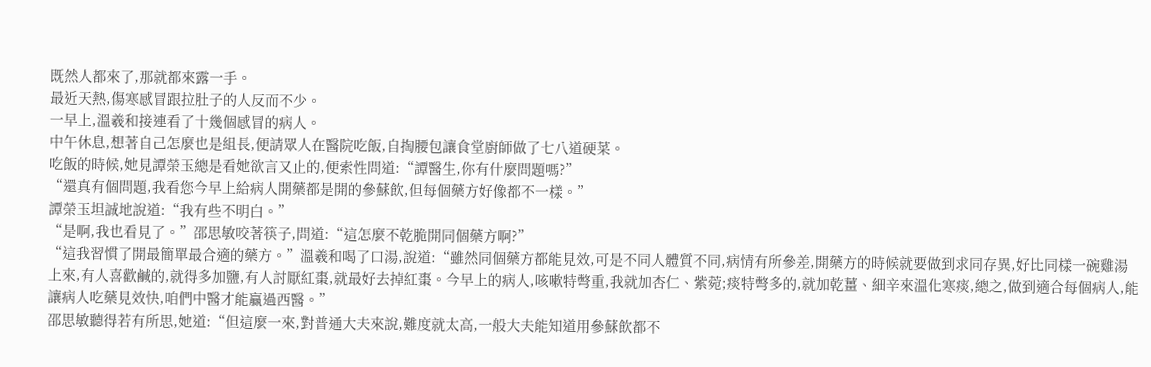既然人都來了,那就都來露一手。
最近天熱,傷寒感冒跟拉肚子的人反而不少。
一早上,溫羲和接連看了十幾個感冒的病人。
中午休息,想著自己怎麼也是組長,便請眾人在醫院吃飯,自掏腰包讓食堂廚師做了七八道硬菜。
吃飯的時候,她見譚榮玉總是看她欲言又止的,便索性問道:“譚醫生,你有什麼問題嗎?”
“還真有個問題,我看您今早上給病人開藥都是開的參蘇飲,但每個藥方好像都不一樣。”
譚榮玉坦誠地說道:“我有些不明白。”
“是啊,我也看見了。”邵思敏咬著筷子,問道:“這怎麼不乾脆開同個藥方啊?”
“這我習慣了開最簡單最合適的藥方。”溫羲和喝了口湯,說道:“雖然同個藥方都能見效,可是不同人體質不同,病情有所參差,開藥方的時候就要做到求同存異,好比同樣一碗雞湯上來,有人喜歡鹹的,就得多加鹽,有人討厭紅棗,就最好去掉紅棗。今早上的病人,咳嗽特彆重,我就加杏仁、紫菀;痰特彆多的,就加乾薑、細辛來溫化寒痰,總之,做到適合每個病人,能讓病人吃藥見效快,咱們中醫才能贏過西醫。”
邵思敏聽得若有所思,她道:“但這麼一來,對普通大夫來說,難度就太高,一般大夫能知道用參蘇飲都不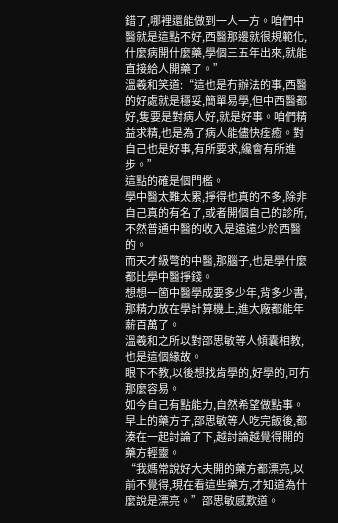錯了,哪裡還能做到一人一方。咱們中醫就是這點不好,西醫那邊就很規範化,什麼病開什麼藥,學個三五年出來,就能直接給人開藥了。”
溫羲和笑道:“這也是冇辦法的事,西醫的好處就是穩妥,簡單易學,但中西醫都好,隻要是對病人好,就是好事。咱們精益求精,也是為了病人能儘快痊癒。對自己也是好事,有所要求,纔會有所進步。”
這點的確是個門檻。
學中醫太難太累,掙得也真的不多,除非自己真的有名了,或者開個自己的診所,不然普通中醫的收入是遠遠少於西醫的。
而天才級彆的中醫,那腦子,也是學什麼都比學中醫掙錢。
想想一箇中醫學成要多少年,背多少書,那精力放在學計算機上,進大廠都能年薪百萬了。
溫羲和之所以對邵思敏等人傾囊相教,也是這個緣故。
眼下不教,以後想找肯學的,好學的,可冇那麼容易。
如今自己有點能力,自然希望做點事。
早上的藥方子,邵思敏等人吃完飯後,都湊在一起討論了下,越討論越覺得開的藥方輕靈。
“我媽常說好大夫開的藥方都漂亮,以前不覺得,現在看這些藥方,才知道為什麼說是漂亮。”邵思敏感歎道。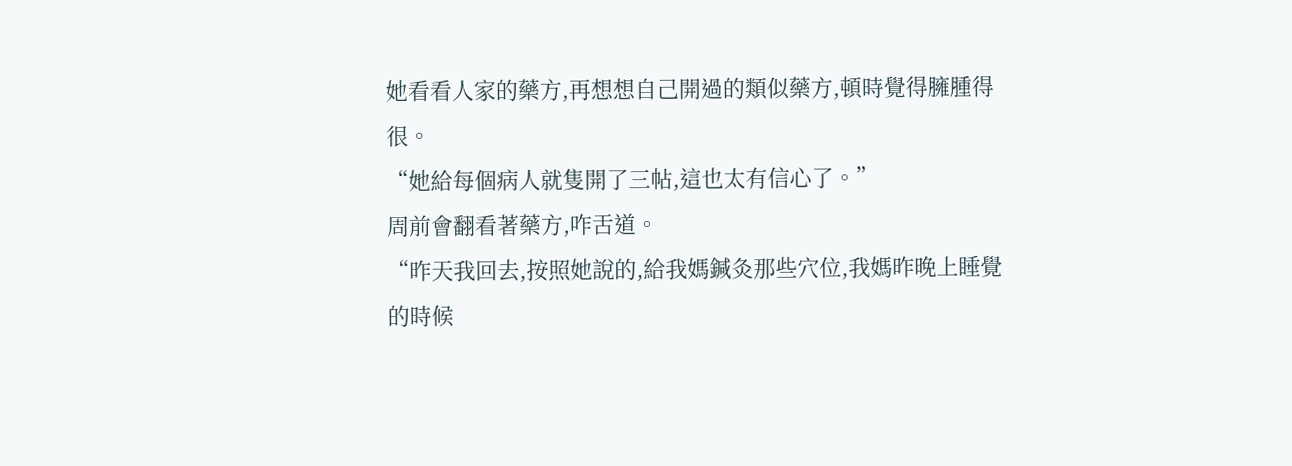她看看人家的藥方,再想想自己開過的類似藥方,頓時覺得臃腫得很。
“她給每個病人就隻開了三帖,這也太有信心了。”
周前會翻看著藥方,咋舌道。
“昨天我回去,按照她說的,給我媽鍼灸那些穴位,我媽昨晚上睡覺的時候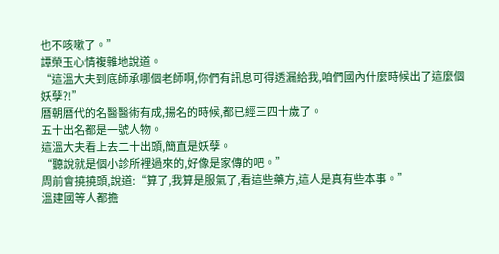也不咳嗽了。”
譚榮玉心情複雜地說道。
“這溫大夫到底師承哪個老師啊,你們有訊息可得透漏給我,咱們國內什麼時候出了這麼個妖孽?!”
曆朝曆代的名醫醫術有成,揚名的時候,都已經三四十歲了。
五十出名都是一號人物。
這溫大夫看上去二十出頭,簡直是妖孽。
“聽說就是個小診所裡過來的,好像是家傳的吧。”
周前會撓撓頭,說道:“算了,我算是服氣了,看這些藥方,這人是真有些本事。”
溫建國等人都擔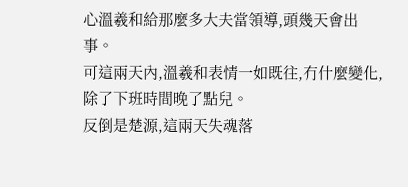心溫羲和給那麼多大夫當領導,頭幾天會出事。
可這兩天內,溫羲和表情一如既往,冇什麼變化,除了下班時間晚了點兒。
反倒是楚源,這兩天失魂落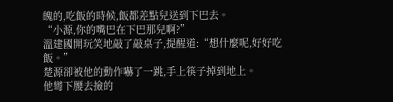魄的,吃飯的時候,飯都差點兒送到下巴去。
“小源,你的嘴巴在下巴那兒啊?”
溫建國開玩笑地敲了敲桌子,提醒道:“想什麼呢,好好吃飯。”
楚源卻被他的動作嚇了一跳,手上筷子掉到地上。
他彎下腰去撿的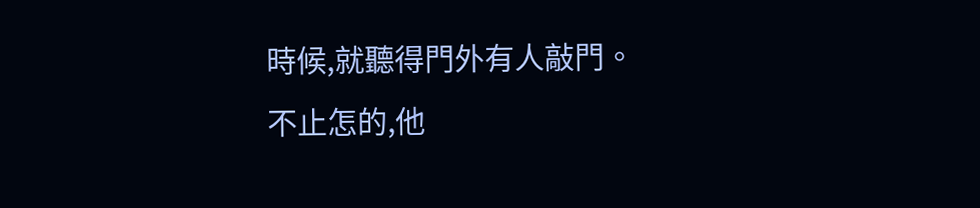時候,就聽得門外有人敲門。
不止怎的,他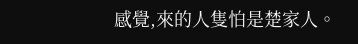感覺,來的人隻怕是楚家人。